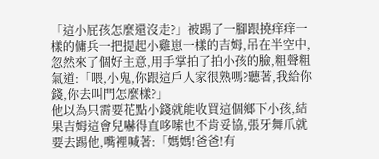「這小屁孩怎麼還沒走?」被踢了一腳跟撓痒痒一樣的傭兵一把提起小雞崽一樣的吉姆,吊在半空中,忽然來了個好主意,用手掌拍了拍小孩的臉,粗聲粗氣道:「喂,小鬼,你跟這戶人家很熟嗎?聽著,我給你錢,你去叫門怎麼樣?」
他以為只需要花點小錢就能收買這個鄉下小孩,結果吉姆這會兒嚇得直哆嗦也不肯妥協,張牙舞爪就要去踢他,嘴裡喊著:「媽媽!爸爸!有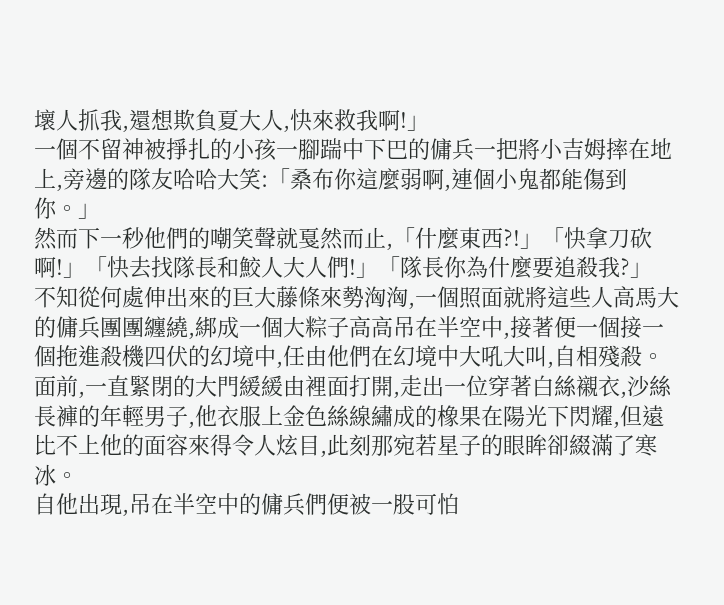壞人抓我,還想欺負夏大人,快來救我啊!」
一個不留神被掙扎的小孩一腳踹中下巴的傭兵一把將小吉姆摔在地上,旁邊的隊友哈哈大笑:「桑布你這麼弱啊,連個小鬼都能傷到你。」
然而下一秒他們的嘲笑聲就戛然而止,「什麼東西?!」「快拿刀砍啊!」「快去找隊長和鮫人大人們!」「隊長你為什麼要追殺我?」
不知從何處伸出來的巨大藤條來勢洶洶,一個照面就將這些人高馬大的傭兵團團纏繞,綁成一個大粽子高高吊在半空中,接著便一個接一個拖進殺機四伏的幻境中,任由他們在幻境中大吼大叫,自相殘殺。
面前,一直緊閉的大門緩緩由裡面打開,走出一位穿著白絲襯衣,沙絲長褲的年輕男子,他衣服上金色絲線繡成的橡果在陽光下閃耀,但遠比不上他的面容來得令人炫目,此刻那宛若星子的眼眸卻綴滿了寒冰。
自他出現,吊在半空中的傭兵們便被一股可怕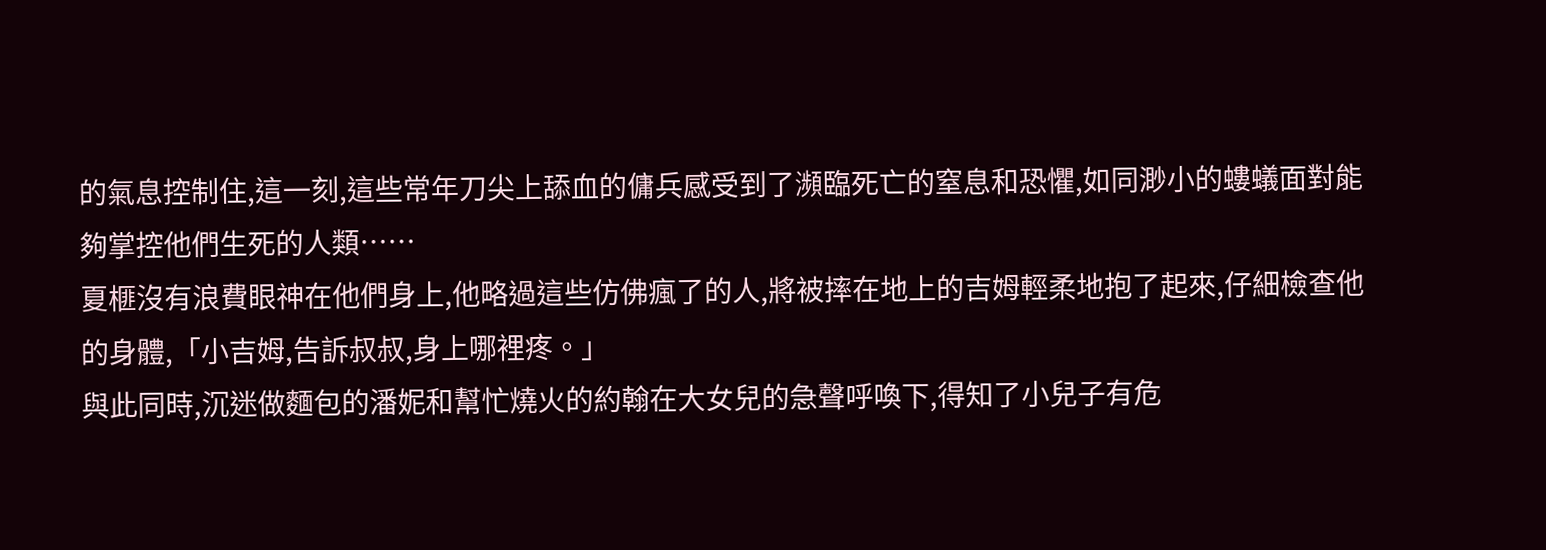的氣息控制住,這一刻,這些常年刀尖上舔血的傭兵感受到了瀕臨死亡的窒息和恐懼,如同渺小的螻蟻面對能夠掌控他們生死的人類……
夏榧沒有浪費眼神在他們身上,他略過這些仿佛瘋了的人,將被摔在地上的吉姆輕柔地抱了起來,仔細檢查他的身體,「小吉姆,告訴叔叔,身上哪裡疼。」
與此同時,沉迷做麵包的潘妮和幫忙燒火的約翰在大女兒的急聲呼喚下,得知了小兒子有危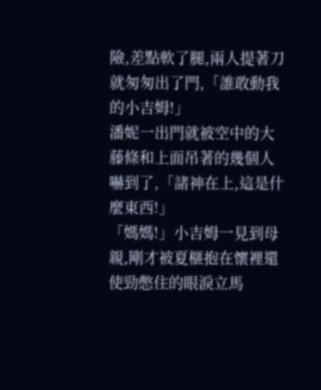險,差點軟了腿,兩人提著刀就匆匆出了門,「誰敢動我的小吉姆!」
潘妮一出門就被空中的大藤條和上面吊著的幾個人嚇到了,「諸神在上,這是什麼東西!」
「媽媽!」小吉姆一見到母親,剛才被夏榧抱在懷裡還使勁憋住的眼淚立馬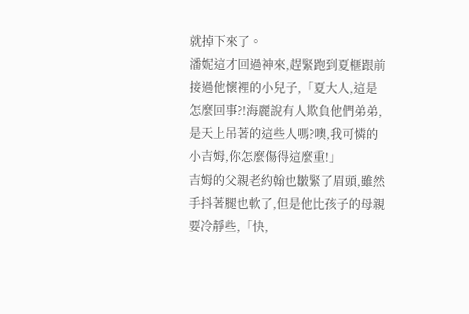就掉下來了。
潘妮這才回過神來,趕緊跑到夏榧跟前接過他懷裡的小兒子,「夏大人,這是怎麼回事?!海麗說有人欺負他們弟弟,是天上吊著的這些人嗎?噢,我可憐的小吉姆,你怎麼傷得這麼重!」
吉姆的父親老約翰也皺緊了眉頭,雖然手抖著腿也軟了,但是他比孩子的母親要冷靜些,「快,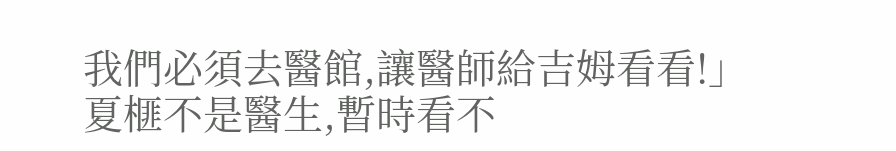我們必須去醫館,讓醫師給吉姆看看!」
夏榧不是醫生,暫時看不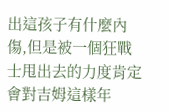出這孩子有什麼內傷,但是被一個狂戰士甩出去的力度肯定會對吉姆這樣年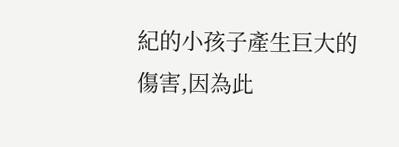紀的小孩子產生巨大的傷害,因為此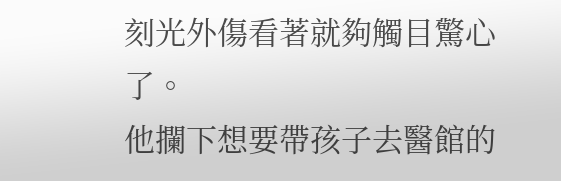刻光外傷看著就夠觸目驚心了。
他攔下想要帶孩子去醫館的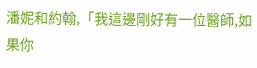潘妮和約翰,「我這邊剛好有一位醫師,如果你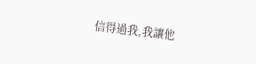信得過我,我讓他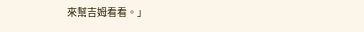來幫吉姆看看。」